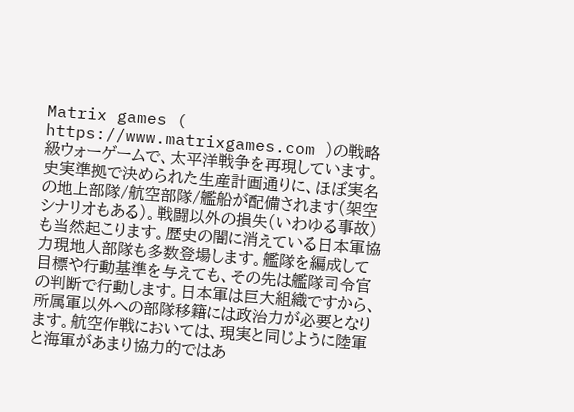Matrix games ( https://www.matrixgames.com )の戦略級ウォーゲームで、太平洋戦争を再現しています。史実準拠で決められた生産計画通りに、ほぼ実名の地上部隊/航空部隊/艦船が配備されます(架空シナリオもある)。戦闘以外の損失(いわゆる事故)も当然起こります。歴史の闇に消えている日本軍協力現地人部隊も多数登場します。艦隊を編成して目標や行動基準を与えても、その先は艦隊司令官の判断で行動します。日本軍は巨大組織ですから、所属軍以外への部隊移籍には政治力が必要となります。航空作戦においては、現実と同じように陸軍と海軍があまり協力的ではあ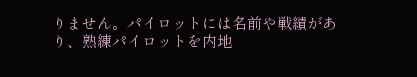りません。パイロットには名前や戦績があり、熟練パイロットを内地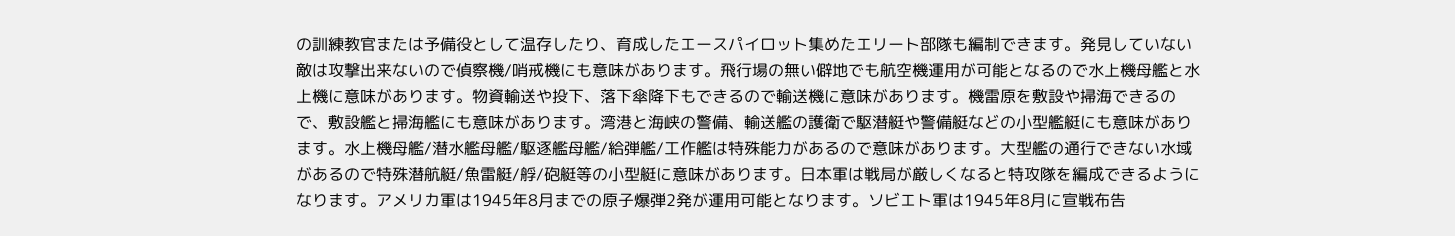の訓練教官または予備役として温存したり、育成したエースパイロット集めたエリート部隊も編制できます。発見していない敵は攻撃出来ないので偵察機/哨戒機にも意味があります。飛行場の無い僻地でも航空機運用が可能となるので水上機母艦と水上機に意味があります。物資輸送や投下、落下傘降下もできるので輸送機に意味があります。機雷原を敷設や掃海できるので、敷設艦と掃海艦にも意味があります。湾港と海峡の警備、輸送艦の護衛で駆潜艇や警備艇などの小型艦艇にも意味があります。水上機母艦/潜水艦母艦/駆逐艦母艦/給弾艦/工作艦は特殊能力があるので意味があります。大型艦の通行できない水域があるので特殊潜航艇/魚雷艇/艀/砲艇等の小型艇に意味があります。日本軍は戦局が厳しくなると特攻隊を編成できるようになります。アメリカ軍は1945年8月までの原子爆弾2発が運用可能となります。ソビエト軍は1945年8月に宣戦布告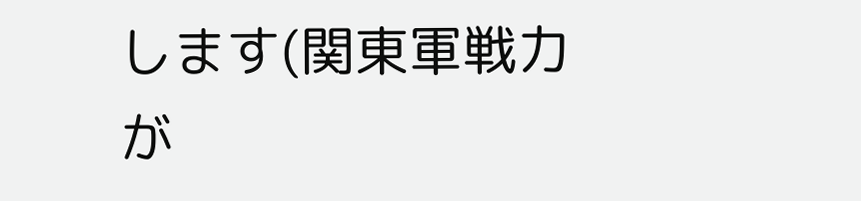します(関東軍戦力が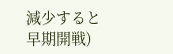減少すると早期開戦)